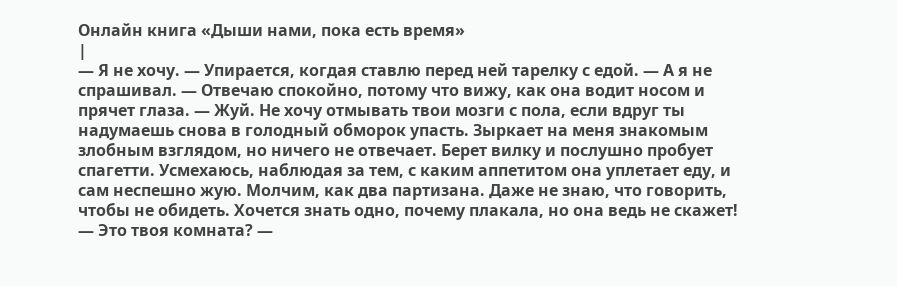Онлайн книга «Дыши нами, пока есть время»
|
— Я не хочу. — Упирается, когдая ставлю перед ней тарелку с едой. — А я не спрашивал. — Отвечаю спокойно, потому что вижу, как она водит носом и прячет глаза. — Жуй. Не хочу отмывать твои мозги с пола, если вдруг ты надумаешь снова в голодный обморок упасть. Зыркает на меня знакомым злобным взглядом, но ничего не отвечает. Берет вилку и послушно пробует спагетти. Усмехаюсь, наблюдая за тем, с каким аппетитом она уплетает еду, и сам неспешно жую. Молчим, как два партизана. Даже не знаю, что говорить, чтобы не обидеть. Хочется знать одно, почему плакала, но она ведь не скажет! — Это твоя комната? —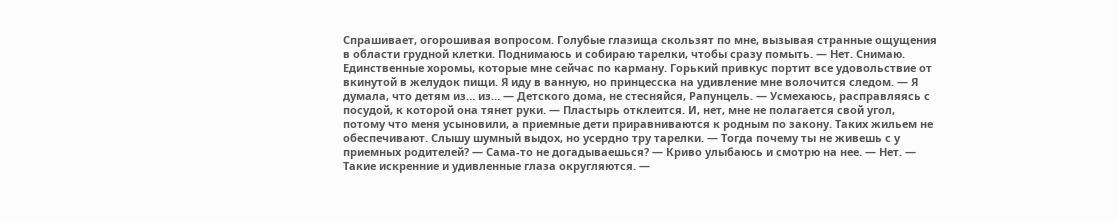Спрашивает, огорошивая вопросом. Голубые глазища скользят по мне, вызывая странные ощущения в области грудной клетки. Поднимаюсь и собираю тарелки, чтобы сразу помыть. — Нет. Снимаю. Единственные хоромы, которые мне сейчас по карману. Горький привкус портит все удовольствие от вкинутой в желудок пищи. Я иду в ванную, но принцесска на удивление мне волочится следом. — Я думала, что детям из… из… — Детского дома, не стесняйся, Рапунцель. — Усмехаюсь, расправляясь с посудой, к которой она тянет руки. — Пластырь отклеится. И, нет, мне не полагается свой угол, потому что меня усыновили, а приемные дети приравниваются к родным по закону. Таких жильем не обеспечивают. Слышу шумный выдох, но усердно тру тарелки. — Тогда почему ты не живешь с у приемных родителей? — Сама-то не догадываешься? — Криво улыбаюсь и смотрю на нее. — Нет. — Такие искренние и удивленные глаза округляются. —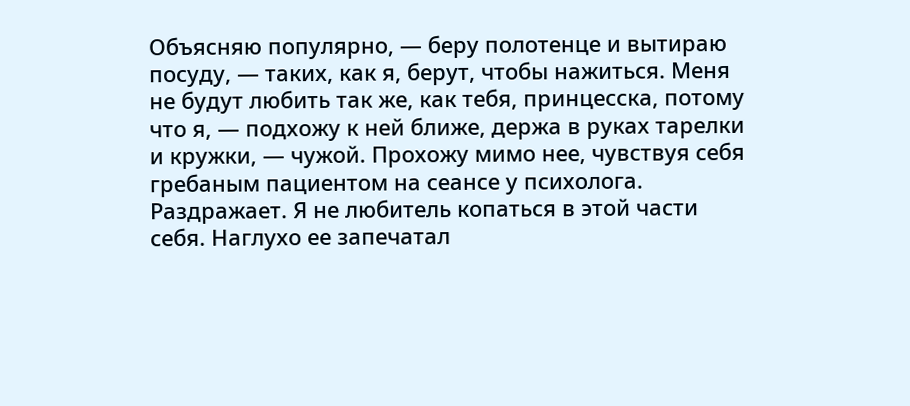Объясняю популярно, — беру полотенце и вытираю посуду, — таких, как я, берут, чтобы нажиться. Меня не будут любить так же, как тебя, принцесска, потому что я, — подхожу к ней ближе, держа в руках тарелки и кружки, — чужой. Прохожу мимо нее, чувствуя себя гребаным пациентом на сеансе у психолога. Раздражает. Я не любитель копаться в этой части себя. Наглухо ее запечатал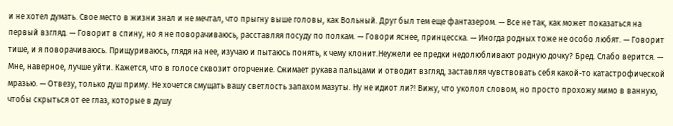и не хотел думать. Свое место в жизни знал и не мечтал, что прыгну выше головы, как Вольный. Друг был тем еще фантазером. — Все не так, как может показаться на первый взгляд. — Говорит в спину, но я не поворачиваюсь, расставляя посуду по полкам. — Говори яснее, принцесска. — Иногда родных тоже не особо любят. — Говорит тише, и я поворачиваюсь. Прищуриваюсь, глядя на нее, изучаю и пытаюсь понять, к чему клонит.Неужели ее предки недолюбливают родную дочку? Бред. Слабо верится. — Мне, наверное, лучше уйти. Кажется, что в голосе сквозит огорчение. Сжимает рукава пальцами и отводит взгляд, заставляя чувствовать себя какой-то катастрофической мразью. — Отвезу, только душ приму. Не хочется смущать вашу светлость запахом мазуты. Ну не идиот ли?! Вижу, что уколол словом, но просто прохожу мимо в ванную, чтобы скрыться от ее глаз, которые в душу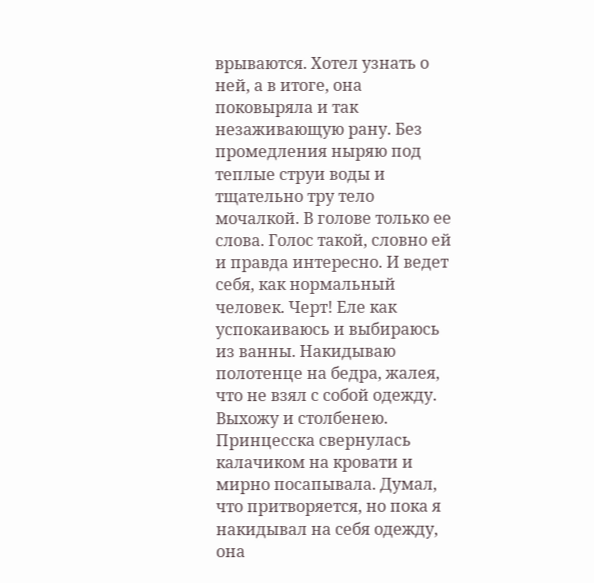врываются. Хотел узнать о ней, а в итоге, она поковыряла и так незаживающую рану. Без промедления ныряю под теплые струи воды и тщательно тру тело мочалкой. В голове только ее слова. Голос такой, словно ей и правда интересно. И ведет себя, как нормальный человек. Черт! Еле как успокаиваюсь и выбираюсь из ванны. Накидываю полотенце на бедра, жалея, что не взял с собой одежду. Выхожу и столбенею. Принцесска свернулась калачиком на кровати и мирно посапывала. Думал, что притворяется, но пока я накидывал на себя одежду, она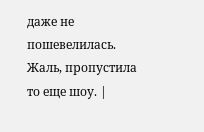даже не пошевелилась. Жаль, пропустила то еще шоу. |